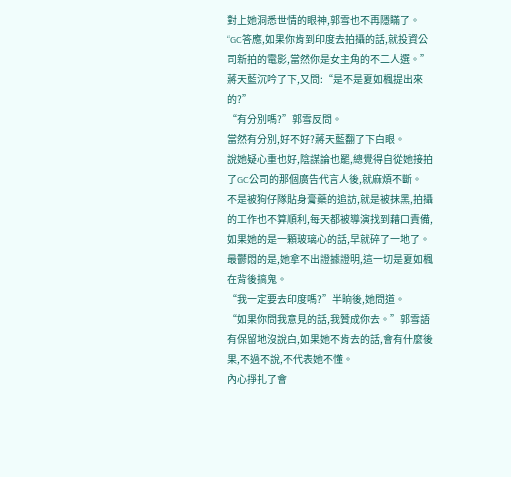對上她洞悉世情的眼神,郭雪也不再隱瞞了。
“GC答應,如果你肯到印度去拍攝的話,就投資公司新拍的電影,當然你是女主角的不二人選。”
蔣天藍沉吟了下,又問:“是不是夏如楓提出來的?”
“有分別嗎?”郭雪反問。
當然有分別,好不好?蔣天藍翻了下白眼。
說她疑心重也好,陰謀論也罷,總覺得自從她接拍了GC公司的那個廣告代言人後,就麻煩不斷。
不是被狗仔隊貼身膏藥的追訪,就是被抹黑,拍攝的工作也不算順利,每天都被導演找到藉口責備,如果她的是一顆玻璃心的話,早就碎了一地了。
最鬱悶的是,她拿不出證據證明,這一切是夏如楓在背後搞鬼。
“我一定要去印度嗎?”半晌後,她問道。
“如果你問我意見的話,我贊成你去。”郭雪語有保留地沒說白,如果她不肯去的話,會有什麼後果,不過不說,不代表她不懂。
內心掙扎了會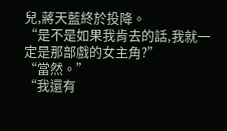兒,蔣天藍終於投降。
“是不是如果我肯去的話,我就一定是那部戲的女主角?”
“當然。”
“我還有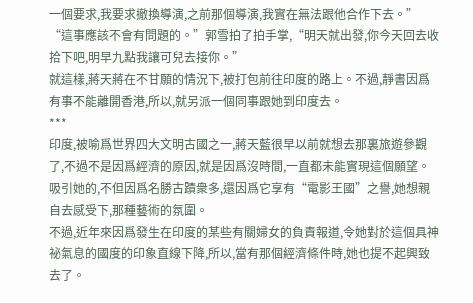一個要求,我要求撤換導演,之前那個導演,我實在無法跟他合作下去。”
“這事應該不會有問題的。”郭雪拍了拍手掌,“明天就出發,你今天回去收拾下吧,明早九點我讓可兒去接你。”
就這樣,蔣天蔣在不甘願的情況下,被打包前往印度的路上。不過,靜書因爲有事不能離開香港,所以,就另派一個同事跟她到印度去。
***
印度,被喻爲世界四大文明古國之一,蔣天藍很早以前就想去那裏旅遊參觀了,不過不是因爲經濟的原因,就是因爲沒時間,一直都未能實現這個願望。
吸引她的,不但因爲名勝古蹟衆多,還因爲它享有“電影王國”之譽,她想親自去感受下,那種藝術的氛圍。
不過,近年來因爲發生在印度的某些有關婦女的負責報道,令她對於這個具神祕氣息的國度的印象直線下降,所以,當有那個經濟條件時,她也提不起興致去了。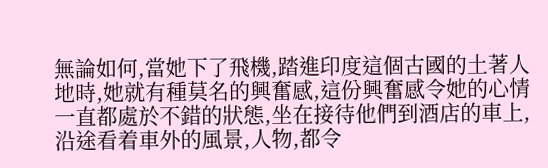無論如何,當她下了飛機,踏進印度這個古國的土著人地時,她就有種莫名的興奮感,這份興奮感令她的心情一直都處於不錯的狀態,坐在接待他們到酒店的車上,沿途看着車外的風景,人物,都令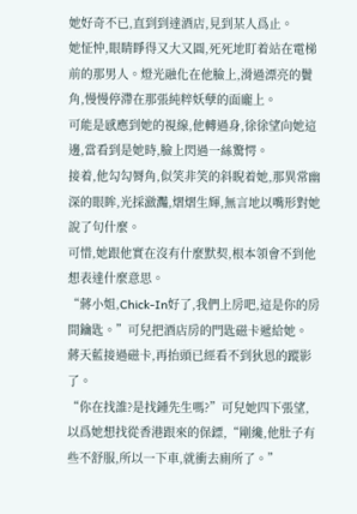她好奇不已,直到到達酒店,見到某人爲止。
她怔忡,眼睛睜得又大又圓,死死地盯着站在電梯前的那男人。燈光融化在他臉上,滑過漂亮的鬢角,慢慢停滯在那張純粹妖孽的面龐上。
可能是感應到她的視線,他轉過身,徐徐望向她這邊,當看到是她時,臉上閃過一絲驚愕。
接着,他勾勾脣角,似笑非笑的斜睨着她,那異常幽深的眼眸,光採瀲灩,熠熠生輝,無言地以嘴形對她說了句什麼。
可惜,她跟他實在沒有什麼默契,根本領會不到他想表達什麼意思。
“蔣小姐,Chick-In好了,我們上房吧,這是你的房間鑰匙。”可兒把酒店房的門匙磁卡遞給她。
蔣天藍接過磁卡,再抬頭已經看不到狄恩的蹤影了。
“你在找誰?是找鍾先生嗎?”可兒她四下張望,以爲她想找從香港跟來的保鏢,“剛纔,他肚子有些不舒服,所以一下車,就衝去廁所了。”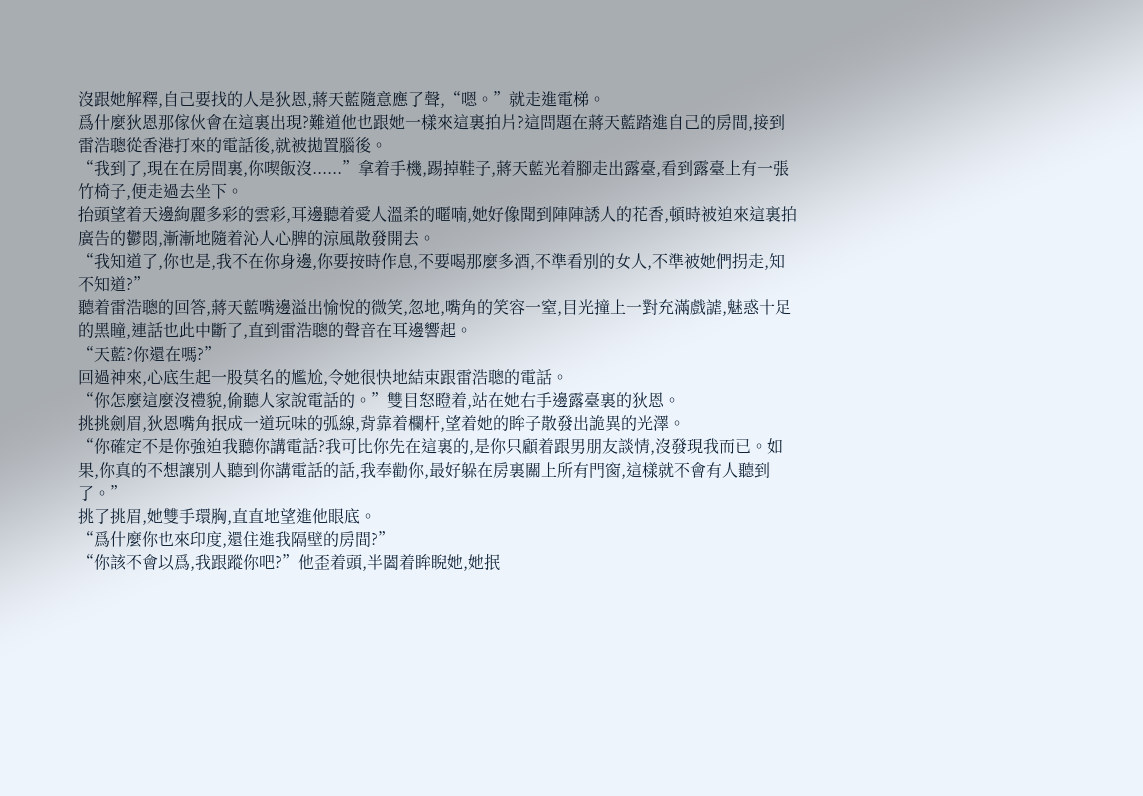沒跟她解釋,自己要找的人是狄恩,蔣天藍隨意應了聲,“嗯。”就走進電梯。
爲什麼狄恩那傢伙會在這裏出現?難道他也跟她一樣來這裏拍片?這問題在蔣天藍踏進自己的房間,接到雷浩聰從香港打來的電話後,就被拋置腦後。
“我到了,現在在房間裏,你喫飯沒......”拿着手機,踢掉鞋子,蔣天藍光着腳走出露臺,看到露臺上有一張竹椅子,便走過去坐下。
抬頭望着天邊絢麗多彩的雲彩,耳邊聽着愛人溫柔的暱喃,她好像聞到陣陣誘人的花香,頓時被迫來這裏拍廣告的鬱悶,漸漸地隨着沁人心脾的涼風散發開去。
“我知道了,你也是,我不在你身邊,你要按時作息,不要喝那麼多酒,不準看別的女人,不準被她們拐走,知不知道?”
聽着雷浩聰的回答,蔣天藍嘴邊溢出愉悅的微笑,忽地,嘴角的笑容一窒,目光撞上一對充滿戲謔,魅惑十足的黑瞳,連話也此中斷了,直到雷浩聰的聲音在耳邊響起。
“天藍?你還在嗎?”
回過神來,心底生起一股莫名的尷尬,令她很快地結束跟雷浩聰的電話。
“你怎麼這麼沒禮貌,偷聽人家說電話的。”雙目怒瞪着,站在她右手邊露臺裏的狄恩。
挑挑劍眉,狄恩嘴角抿成一道玩味的弧線,背靠着欄杆,望着她的眸子散發出詭異的光澤。
“你確定不是你強迫我聽你講電話?我可比你先在這裏的,是你只顧着跟男朋友談情,沒發現我而已。如果,你真的不想讓別人聽到你講電話的話,我奉勸你,最好躲在房裏關上所有門窗,這樣就不會有人聽到了。”
挑了挑眉,她雙手環胸,直直地望進他眼底。
“爲什麼你也來印度,還住進我隔壁的房間?”
“你該不會以爲,我跟蹤你吧?”他歪着頭,半闔着眸睨她,她抿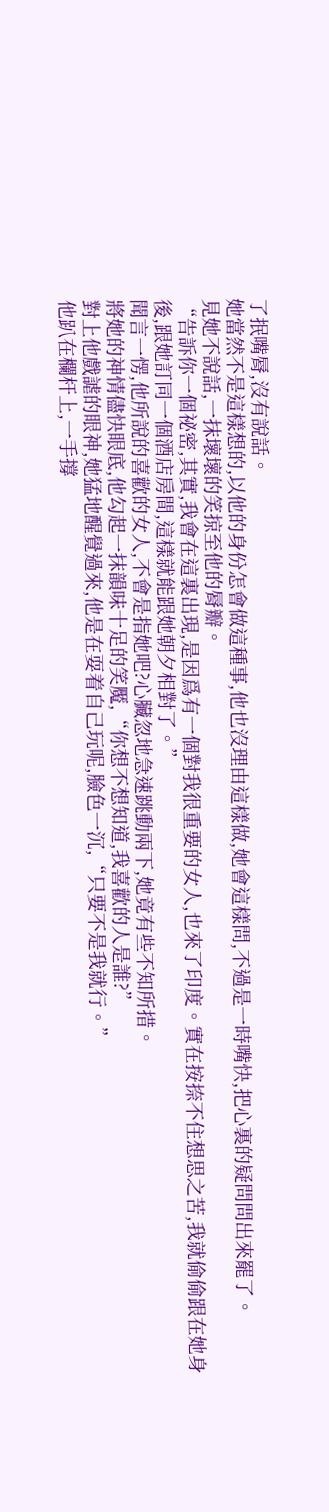了抿嘴脣,沒有說話。
她當然不是這樣想的,以他的身份怎會做這種事,他也沒理由這樣做,她會這樣問,不過是一時嘴快,把心裏的疑問問出來罷了。
見她不說話,一抹壞壞的笑掠至他的脣瓣。
“告訴你一個祕密,其實,我會在這裏出現,是因爲有一個對我很重要的女人,也來了印度。實在按捺不住想思之苦,我就偷偷跟在她身後,跟她訂同一個酒店房間,這樣就能跟她朝夕相對了。”
聞言一愣,他所說的喜歡的女人,不會是指她吧?心臟忽地急速跳動兩下,她竟有些不知所措。
將她的神情儘快眼底,他勾起一抹韻味十足的笑魘,“你想不想知道,我喜歡的人是誰?”
對上他戲謔的眼神,她猛地醒覺過來,他是在耍着自己玩呢,臉色一沉,“只要不是我就行。”
他趴在欄杆上,一手撐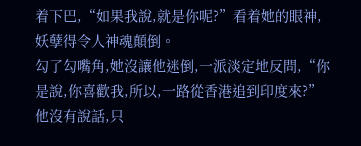着下巴,“如果我說,就是你呢?”看着她的眼神,妖孽得令人神魂顛倒。
勾了勾嘴角,她沒讓他迷倒,一派淡定地反問,“你是說,你喜歡我,所以,一路從香港追到印度來?”
他沒有說話,只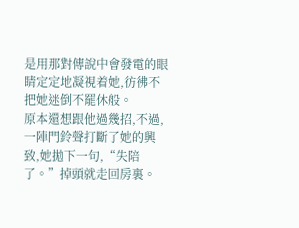是用那對傳說中會發電的眼睛定定地凝視着她,彷彿不把她迷倒不罷休般。
原本還想跟他過幾招,不過,一陣門鈴聲打斷了她的興致,她拋下一句,“失陪了。”掉頭就走回房裏。